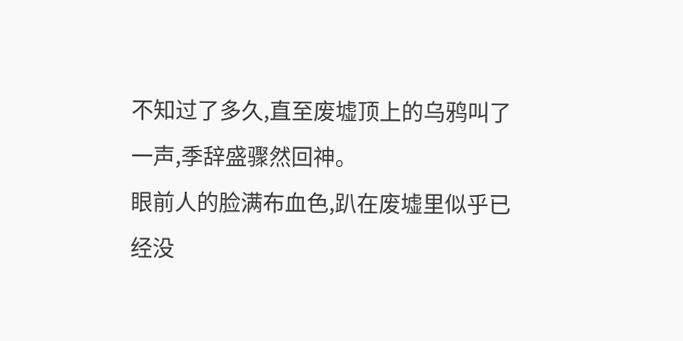不知过了多久,直至废墟顶上的乌鸦叫了一声,季辞盛骤然回神。
眼前人的脸满布血色,趴在废墟里似乎已经没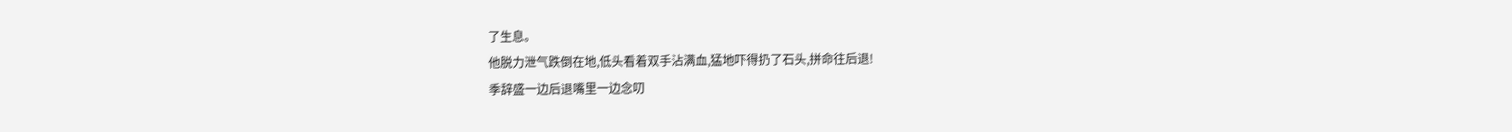了生息。
他脱力泄气跌倒在地,低头看着双手沾满血,猛地吓得扔了石头,拼命往后退!
季辞盛一边后退嘴里一边念叨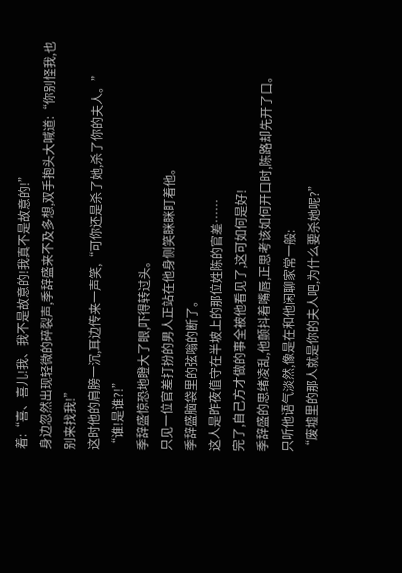着:“喜、喜儿!我、我不是故意的!我真不是故意的!”
身边忽然出现轻微的碎裂声,季辞盛来不及多想,双手抱头大喊道:“你别怪我,也别来找我!”
这时他的肩膀一沉,耳边传来一声笑,“可你还是杀了她,杀了你的夫人。”
“谁!是谁?!”
季辞盛惊恐地瞪大了眼,吓得转过头。
只见一位官差打扮的男人正站在他身侧笑眯眯盯着他。
季辞盛脑袋里的弦嗡的断了。
这人是昨夜值守在半坡上的那位姓陈的官差……
完了,自己方才做的事全被他看见了,这可如何是好!
季辞盛的思绪凌乱,他颤抖着嘴唇,正思考该如何开口时,陈路却先开了口。
只听他语气淡然,像是在和他闲聊家常一般:
“废墟里的那人就是你的夫人吧,为什么要杀她呢?”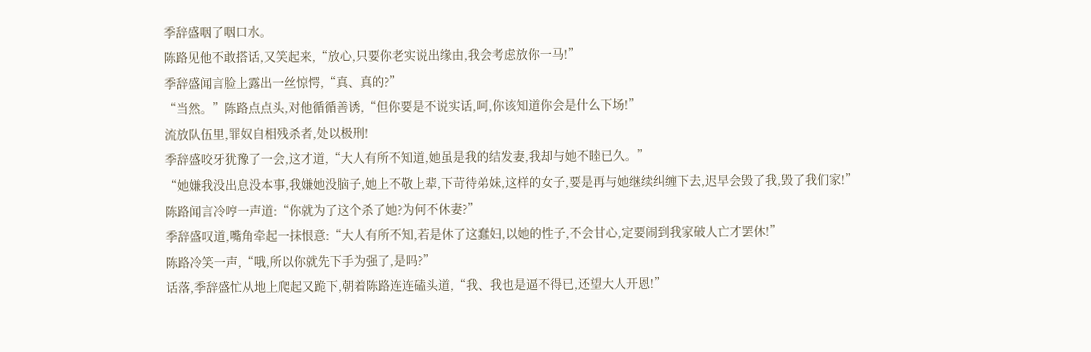季辞盛咽了咽口水。
陈路见他不敢搭话,又笑起来,“放心,只要你老实说出缘由,我会考虑放你一马!”
季辞盛闻言脸上露出一丝惊愕,“真、真的?”
“当然。”陈路点点头,对他循循善诱,“但你要是不说实话,呵,你该知道你会是什么下场!”
流放队伍里,罪奴自相残杀者,处以极刑!
季辞盛咬牙犹豫了一会,这才道,“大人有所不知道,她虽是我的结发妻,我却与她不睦已久。”
“她嫌我没出息没本事,我嫌她没脑子,她上不敬上辈,下苛待弟妹,这样的女子,要是再与她继续纠缠下去,迟早会毁了我,毁了我们家!”
陈路闻言冷哼一声道:“你就为了这个杀了她?为何不休妻?”
季辞盛叹道,嘴角牵起一抹恨意:“大人有所不知,若是休了这蠢妇,以她的性子,不会甘心,定要闹到我家破人亡才罢休!”
陈路冷笑一声,“哦,所以你就先下手为强了,是吗?”
话落,季辞盛忙从地上爬起又跪下,朝着陈路连连磕头道,“我、我也是逼不得已,还望大人开恩!”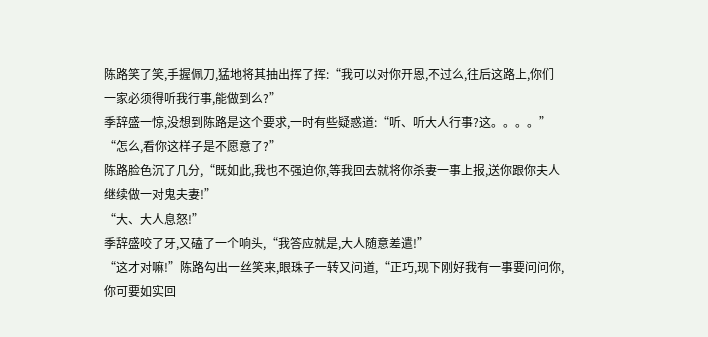陈路笑了笑,手握佩刀,猛地将其抽出挥了挥:“我可以对你开恩,不过么,往后这路上,你们一家必须得听我行事,能做到么?”
季辞盛一惊,没想到陈路是这个要求,一时有些疑惑道:“听、听大人行事?这。。。。”
“怎么,看你这样子是不愿意了?”
陈路脸色沉了几分,“既如此,我也不强迫你,等我回去就将你杀妻一事上报,送你跟你夫人继续做一对鬼夫妻!”
“大、大人息怒!”
季辞盛咬了牙,又磕了一个响头,“我答应就是,大人随意差遣!”
“这才对嘛!”陈路勾出一丝笑来,眼珠子一转又问道,“正巧,现下刚好我有一事要问问你,你可要如实回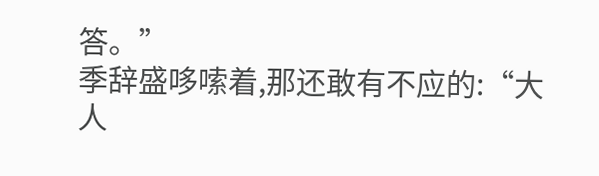答。”
季辞盛哆嗦着,那还敢有不应的:“大人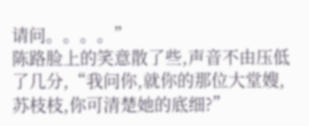请问。。。。”
陈路脸上的笑意散了些,声音不由压低了几分,“我问你,就你的那位大堂嫂,苏枝枝,你可清楚她的底细?”